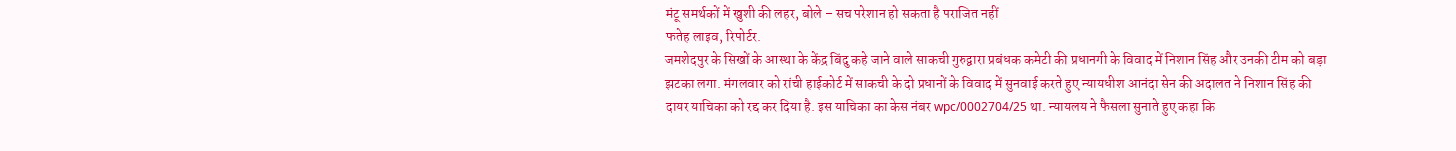मंटू समर्थकों में खुशी की लहर, बोले – सच परेशान हो सकता है पराजित नहीं
फतेह लाइव, रिपोर्टर.
जमशेदपुर के सिखों के आस्था के केंद्र बिंदु कहे जाने वाले साकची गुरुद्वारा प्रबंधक कमेटी की प्रधानगी के विवाद में निशान सिंह और उनकी टीम को बड़ा झटका लगा. मंगलवार को रांची हाईकोर्ट में साकची के दो प्रधानों के विवाद में सुनवाई करते हुए न्यायधीश आनंदा सेन की अदालत ने निशान सिंह की दायर याचिका को रद्द कर दिया है. इस याचिका का केस नंबर wpc/0002704/25 था. न्यायलय ने फैसला सुनाते हुए कहा कि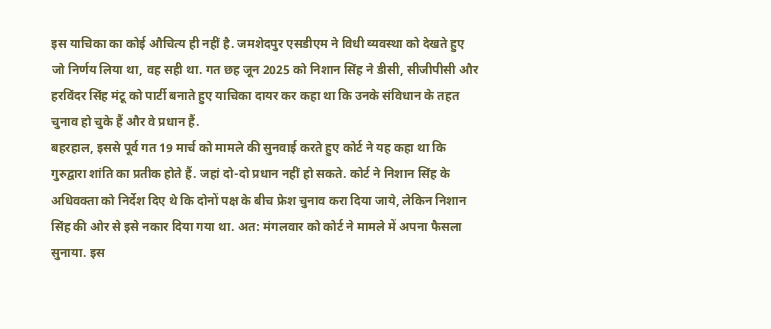इस याचिका का कोई औचित्य ही नहीं है. जमशेदपुर एसडीएम ने विधी व्यवस्था को देखते हुए जो निर्णय लिया था, वह सही था. गत छह जून 2025 को निशान सिंह ने डीसी, सीजीपीसी और हरविंदर सिंह मंटू को पार्टी बनाते हुए याचिका दायर कर कहा था कि उनके संविधान के तहत चुनाव हो चुके हैं और वे प्रधान हैं.
बहरहाल, इससे पूर्व गत 19 मार्च को मामले की सुनवाई करते हुए कोर्ट ने यह कहा था कि गुरुद्वारा शांति का प्रतीक होते हैं. जहां दो-दो प्रधान नहीं हो सकते. कोर्ट ने निशान सिंह के अधिवक्ता को निर्देश दिए थे कि दोनों पक्ष के बीच फ्रेश चुनाव करा दिया जाये, लेकिन निशान सिंह की ओर से इसे नकार दिया गया था. अत: मंगलवार को कोर्ट ने मामले में अपना फैसला सुनाया. इस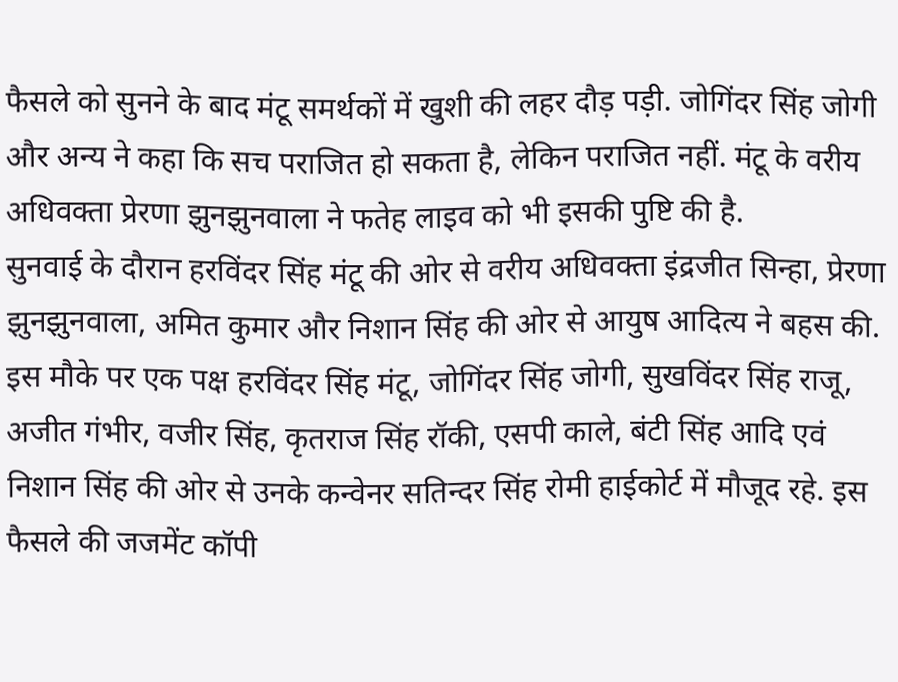फैसले को सुनने के बाद मंटू समर्थकों में खुशी की लहर दौड़ पड़ी. जोगिंदर सिंह जोगी और अन्य ने कहा कि सच पराजित हो सकता है, लेकिन पराजित नहीं. मंटू के वरीय अधिवक्ता प्रेरणा झुनझुनवाला ने फतेह लाइव को भी इसकी पुष्टि की है.
सुनवाई के दौरान हरविंदर सिंह मंटू की ओर से वरीय अधिवक्ता इंद्रजीत सिन्हा, प्रेरणा झुनझुनवाला, अमित कुमार और निशान सिंह की ओर से आयुष आदित्य ने बहस की. इस मौके पर एक पक्ष हरविंदर सिंह मंटू, जोगिंदर सिंह जोगी, सुखविंदर सिंह राजू, अजीत गंभीर, वजीर सिंह, कृतराज सिंह रॉकी, एसपी काले, बंटी सिंह आदि एवं निशान सिंह की ओर से उनके कन्वेनर सतिन्दर सिंह रोमी हाईकोर्ट में मौजूद रहे. इस फैसले की जजमेंट कॉपी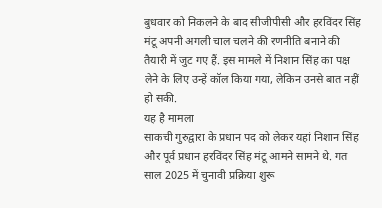बुधवार को निकलने के बाद सीजीपीसी और हरविंदर सिंह मंटू अपनी अगली चाल चलने की रणनीति बनाने की तैयारी में जुट गए हैं. इस मामले में निशान सिंह का पक्ष लेने के लिए उन्हें कॉल किया गया, लेकिन उनसे बात नहीं हो सकी.
यह है मामला
साकची गुरुद्वारा के प्रधान पद को लेकर यहां निशान सिंह और पूर्व प्रधान हरविंदर सिंह मंटू आमने सामने थे. गत साल 2025 में चुनावी प्रक्रिया शुरू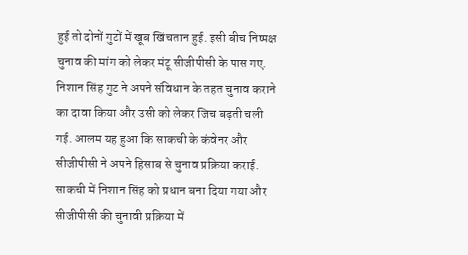हुई तो दोनों गुटों में खूब खिंचतान हुई. इसी बीच निष्पक्ष चुनाव की मांग को लेकर मंटू सीजीपीसी के पास गए. निशान सिंह गुट ने अपने संविधान के तहत चुनाव कराने का दावा किया और उसी को लेकर जिच बढ़ती चली गई. आलम यह हुआ कि साकची के कंवेनर और सीजीपीसी ने अपने हिसाब से चुनाव प्रक्रिया कराई. साकची में निशान सिंह को प्रधान बना दिया गया और सीजीपीसी की चुनावी प्रक्रिया में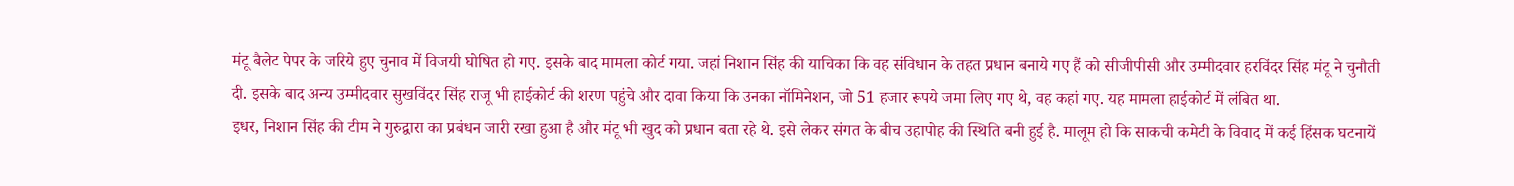मंटू बैलेट पेपर के जरिये हुए चुनाव में विजयी घोषित हो गए. इसके बाद मामला कोर्ट गया. जहां निशान सिंह की याचिका कि वह संविधान के तहत प्रधान बनाये गए हैं को सीजीपीसी और उम्मीदवार हरविंदर सिंह मंटू ने चुनौती दी. इसके बाद अन्य उम्मीदवार सुखविंदर सिंह राजू भी हाईकोर्ट की शरण पहुंचे और दावा किया कि उनका नॉमिनेशन, जो 51 हजार रूपये जमा लिए गए थे, वह कहां गए. यह मामला हाईकोर्ट में लंबित था.
इधर, निशान सिंह की टीम ने गुरुद्वारा का प्रबंधन जारी रखा हुआ है और मंटू भी खुद को प्रधान बता रहे थे. इसे लेकर संगत के बीच उहापोह की स्थिति बनी हुई है. मालूम हो कि साकची कमेटी के विवाद में कई हिंसक घटनायें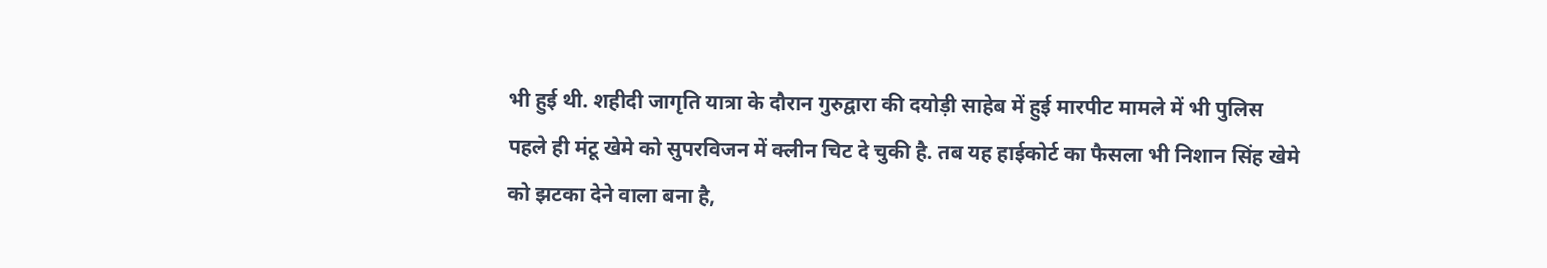भी हुई थी. शहीदी जागृति यात्रा के दौरान गुरुद्वारा की दयोड़ी साहेब में हुई मारपीट मामले में भी पुलिस पहले ही मंटू खेमे को सुपरविजन में क्लीन चिट दे चुकी है. तब यह हाईकोर्ट का फैसला भी निशान सिंह खेमे को झटका देने वाला बना है,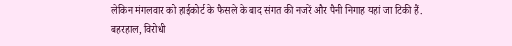लेकिन मंगलवार को हाईकोर्ट के फैसले के बाद संगत की नजरें और पैनी निगाह यहां जा टिकी हैं. बहरहाल, विरोधी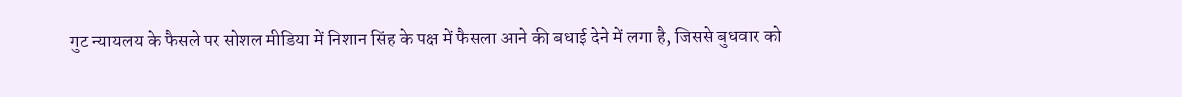गुट न्यायलय के फैसले पर सोशल मीडिया में निशान सिंह के पक्ष में फैसला आने की बधाई देने में लगा है, जिससे बुधवार को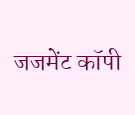जजमेंट कॉपी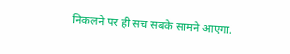निकलने पर ही सच सबके सामने आएगा.